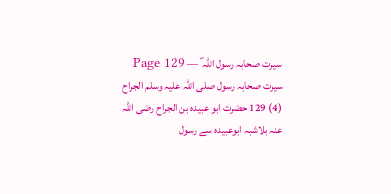سیرت صحابہ رسول اللہ ؐ — Page 129
سیرت صحابہ رسول صلی اللہ علیہ وسلم الجراح (4) 129 حضرت ابو عبیدہ بن الجراح رضی اللہ عنہ بلاشبہ ابوعبیدہ سے رسول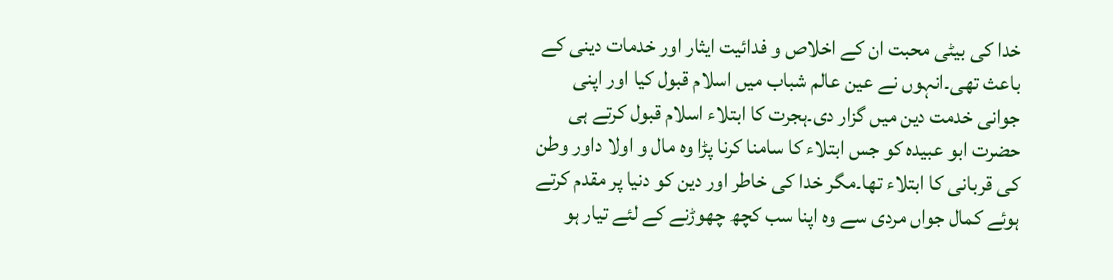خدا کی بیٹی محبت ان کے اخلاص و فدائیت ایثار اور خدمات دینی کے باعث تھی۔انہوں نے عین عالم شباب میں اسلام قبول کیا اور اپنی جوانی خدمت دین میں گزار دی۔ہجرت کا ابتلاء اسلام قبول کرتے ہی حضرت ابو عبیدہ کو جس ابتلاء کا سامنا کرنا پڑا وہ مال و اولا داور وطن کی قربانی کا ابتلاء تھا۔مگر خدا کی خاطر اور دین کو دنیا پر مقدم کرتے ہوئے کمال جواں مردی سے وہ اپنا سب کچھ چھوڑنے کے لئے تیار ہو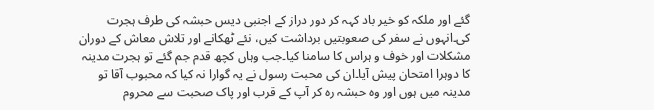گئے اور ملکہ کو خیر باد کہہ کر دور دراز کے اجنبی دیس حبشہ کی طرف ہجرت کی۔انہوں نے سفر کی صعوبتیں برداشت کیں، نئے ٹھکانے اور تلاش معاش کے دوران مشکلات اور خوف و ہراس کا سامنا کیا۔جب وہاں کچھ قدم جم گئے تو ہجرت مدینہ کا دوہرا امتحان پیش آیا۔ان کی محبت رسول نے یہ گوارا نہ کیا کہ محبوب آقا تو مدینہ میں ہوں اور وہ حبشہ رہ کر آپ کے قرب اور پاک صحبت سے محروم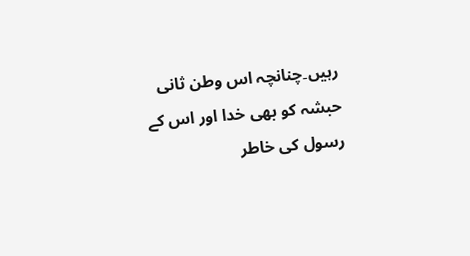رہیں۔چنانچہ اس وطن ثانی حبشہ کو بھی خدا اور اس کے رسول کی خاطر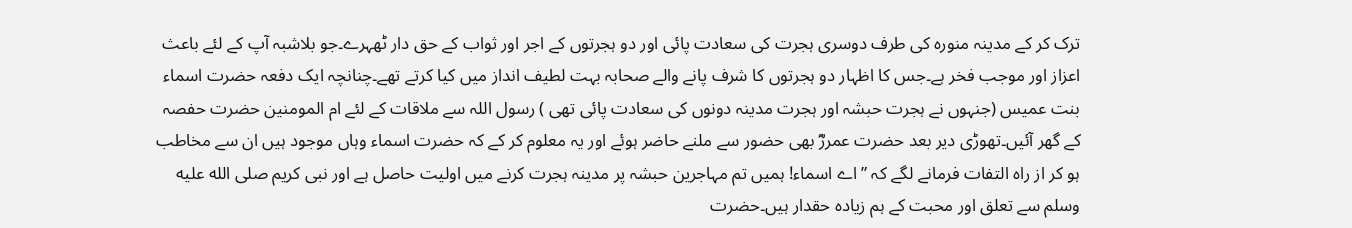ترک کر کے مدینہ منورہ کی طرف دوسری ہجرت کی سعادت پائی اور دو ہجرتوں کے اجر اور ثواب کے حق دار ٹھہرے۔جو بلاشبہ آپ کے لئے باعث اعزاز اور موجب فخر ہے۔جس کا اظہار دو ہجرتوں کا شرف پانے والے صحابہ بہت لطیف انداز میں کیا کرتے تھے۔چنانچہ ایک دفعہ حضرت اسماء بنت عمیس (جنہوں نے ہجرت حبشہ اور ہجرت مدینہ دونوں کی سعادت پائی تھی ) رسول اللہ سے ملاقات کے لئے ام المومنین حضرت حفصہ کے گھر آئیں۔تھوڑی دیر بعد حضرت عمررؓ بھی حضور سے ملنے حاضر ہوئے اور یہ معلوم کر کے کہ حضرت اسماء وہاں موجود ہیں ان سے مخاطب ہو کر از راہ التفات فرمانے لگے کہ ”اے اسماء! ہمیں تم مہاجرین حبشہ پر مدینہ ہجرت کرنے میں اولیت حاصل ہے اور نبی کریم صلى الله عليه وسلم سے تعلق اور محبت کے ہم زیادہ حقدار ہیں۔حضرت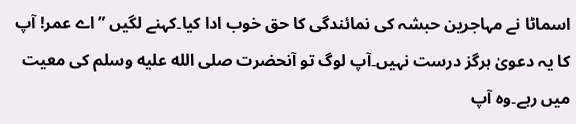اسماٹا نے مہاجرین حبشہ کی نمائندگی کا حق خوب ادا کیا۔کہنے لگیں ”اے عمر! آپ کا یہ دعویٰ ہرگز درست نہیں۔آپ لوگ تو آنحضرت صلى الله عليه وسلم کی معیت میں رہے۔وہ آپ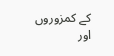کے کمزوروں اور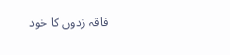فاقہ زدوں کا خود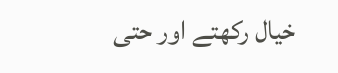خیال رکھتے اور حتی